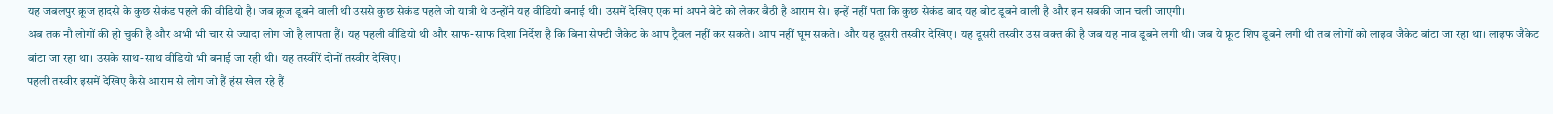यह जबलपुर क्रूज हादसे के कुछ सेकंड पहले की वीडियो है। जब क्रूज डूबने वाली थी उससे कुछ सेकंड पहले जो यात्री थे उन्होंने यह वीडियो बनाई थी। उसमें देखिए एक मां अपने बेटे को लेकर बैठी है आराम से। इन्हें नहीं पता कि कुछ सेकंड बाद यह बोट डूबने वाली है और इन सबकी जान चली जाएगी।
अब तक नौ लोगों की हो चुकी है और अभी भी चार से ज्यादा लोग जो है लापता हैं। यह पहली वीडियो थी और साफ-साफ दिशा निर्देश है कि बिना सेफ्टी जैकेट के आप ट्रैवल नहीं कर सकते। आप नहीं घूम सकते। और यह दूसरी तस्वीर देखिए। यह दूसरी तस्वीर उस वक्त की है जब यह नाव डूबने लगी थी। जब ये फ्रूट शिप डूबने लगी थी तब लोगों को लाइव जैकेट बांटा जा रहा था। लाइफ जैकेट बांटा जा रहा था। उसके साथ-साथ वीडियो भी बनाई जा रही थी। यह तस्वीरें दोनों तस्वीर देखिए।
पहली तस्वीर इसमें देखिए कैसे आराम से लोग जो हैं हंस खेल रहे हैं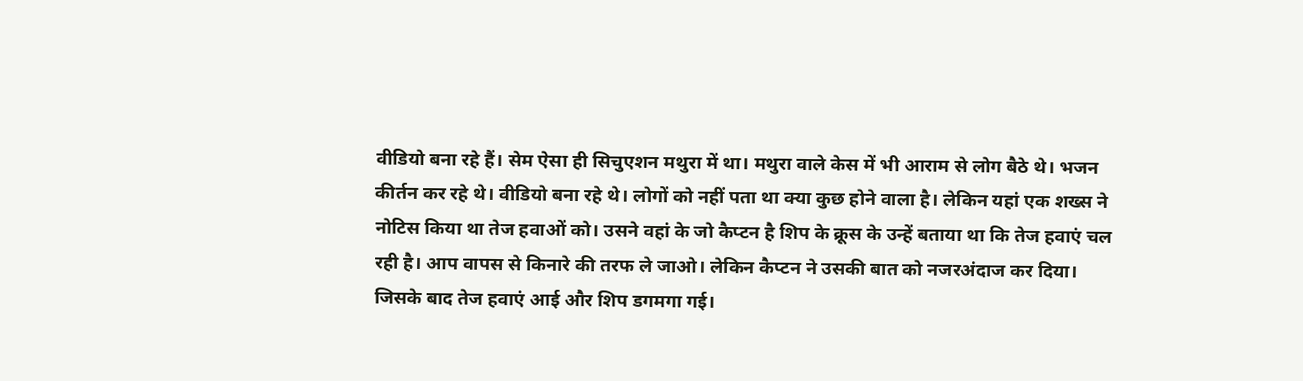वीडियो बना रहे हैं। सेम ऐसा ही सिचुएशन मथुरा में था। मथुरा वाले केस में भी आराम से लोग बैठे थे। भजन कीर्तन कर रहे थे। वीडियो बना रहे थे। लोगों को नहीं पता था क्या कुछ होने वाला है। लेकिन यहां एक शख्स ने नोटिस किया था तेज हवाओं को। उसने वहां के जो कैप्टन है शिप के क्रूस के उन्हें बताया था कि तेज हवाएं चल रही है। आप वापस से किनारे की तरफ ले जाओ। लेकिन कैप्टन ने उसकी बात को नजरअंदाज कर दिया। जिसके बाद तेज हवाएं आई और शिप डगमगा गई।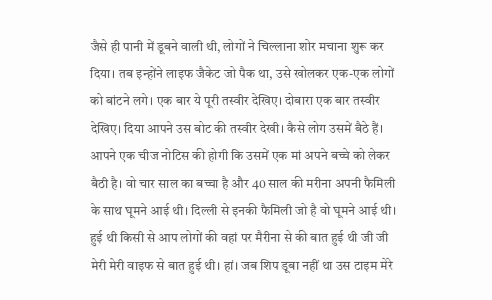जैसे ही पानी में डूबने वाली थी, लोगों ने चिल्लाना शोर मचाना शुरू कर दिया। तब इन्होंने लाइफ जैकेट जो पैक था, उसे खोलकर एक-एक लोगों को बांटने लगे। एक बार ये पूरी तस्वीर देखिए। दोबारा एक बार तस्वीर देखिए। दिया आपने उस बोट की तस्वीर देखी। कैसे लोग उसमें बैठे हैं। आपने एक चीज नोटिस की होगी कि उसमें एक मां अपने बच्चे को लेकर बैठी है। वो चार साल का बच्चा है और 40 साल की मरीना अपनी फैमिली के साथ घूमने आई थी। दिल्ली से इनकी फैमिली जो है वो घूमने आई थी।
हुई थी किसी से आप लोगों की वहां पर मैरीना से की बात हुई थी जी जी मेरी मेरी वाइफ से बात हुई थी। हां। जब शिप डूबा नहीं था उस टाइम मेरे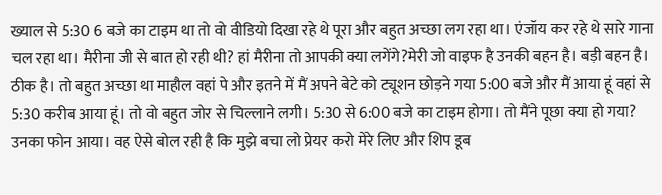ख्याल से 5:30 6 बजे का टाइम था तो वो वीडियो दिखा रहे थे पूरा और बहुत अच्छा लग रहा था। एंजॉय कर रहे थे सारे गाना चल रहा था। मैरीना जी से बात हो रही थी? हां मैरीना तो आपकी क्या लगेंगे?मेरी जो वाइफ है उनकी बहन है। बड़ी बहन है। ठीक है। तो बहुत अच्छा था माहौल वहां पे और इतने में मैं अपने बेटे को ट्यूशन छोड़ने गया 5:00 बजे और मैं आया हूं वहां से 5:30 करीब आया हूं। तो वो बहुत जोर से चिल्लाने लगी। 5:30 से 6:00 बजे का टाइम होगा। तो मैंने पूछा क्या हो गया? उनका फोन आया। वह ऐसे बोल रही है कि मुझे बचा लो प्रेयर करो मेरे लिए और शिप डूब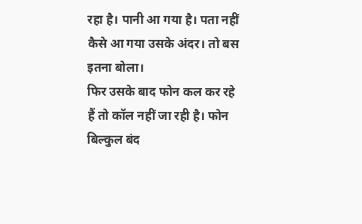रहा है। पानी आ गया है। पता नहीं कैसे आ गया उसके अंदर। तो बस इतना बोला।
फिर उसके बाद फोन कल कर रहे हैं तो कॉल नहीं जा रही है। फोन बिल्कुल बंद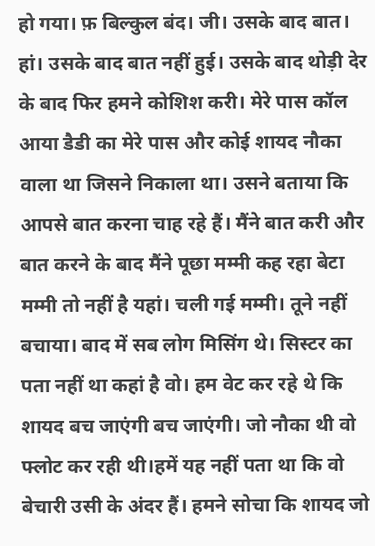हो गया। फ़ बिल्कुल बंद। जी। उसके बाद बात। हां। उसके बाद बात नहीं हुई। उसके बाद थोड़ी देर के बाद फिर हमने कोशिश करी। मेरे पास कॉल आया डैडी का मेरे पास और कोई शायद नौका वाला था जिसने निकाला था। उसने बताया कि आपसे बात करना चाह रहे हैं। मैंने बात करी और बात करने के बाद मैंने पूछा मम्मी कह रहा बेटा मम्मी तो नहीं है यहां। चली गई मम्मी। तूने नहीं बचाया। बाद में सब लोग मिसिंग थे। सिस्टर का पता नहीं था कहां है वो। हम वेट कर रहे थे कि शायद बच जाएंगी बच जाएंगी। जो नौका थी वो फ्लोट कर रही थी।हमें यह नहीं पता था कि वो बेचारी उसी के अंदर हैं। हमने सोचा कि शायद जो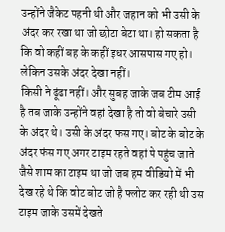उन्होंने जैकेट पहनी थी और जहान को भी उसी के अंदर कर रखा था जो छोटा बेटा था। हो सकता है कि वो कहीं बह के कहीं इधर आसपास गए हो। लेकिन उसके अंदर देखा नहीं।
किसी ने ढूंढा नहीं। और सुबह जाके जब टीम आई है तब जाके उन्होंने वहां देखा है तो वो बेचारे उसी के अंदर थे। उसी के अंदर फस गए। बोट के बोट के अंदर फंस गए अगर टाइम रहते वहां पे पहुंच जाते जैसे शाम का टाइम था जो जब हम वीडियो में भी देख रहे थे कि वोट बोट जो है फ्लोट कर रही थी उस टाइम जाके उसमें देखते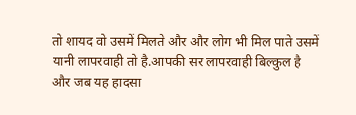तो शायद वो उसमें मिलते और और लोग भी मिल पाते उसमें यानी लापरवाही तो है.आपकी सर लापरवाही बिल्कुल है और जब यह हादसा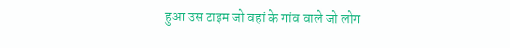हुआ उस टाइम जो वहां के गांव वाले जो लोग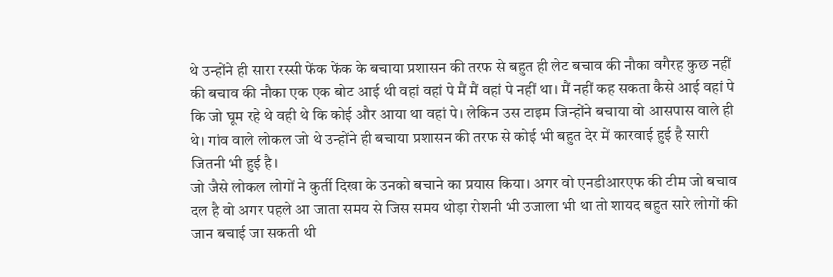थे उन्होंने ही सारा रस्सी फेंक फेंक के बचाया प्रशासन की तरफ से बहुत ही लेट बचाव की नौका वगैरह कुछ नहीं की बचाव की नौका एक एक बोट आई थी वहां वहां पे मैं मैं वहां पे नहीं था। मैं नहीं कह सकता कैसे आई वहां पे कि जो घूम रहे थे वही थे कि कोई और आया था वहां पे। लेकिन उस टाइम जिन्होंने बचाया वो आसपास वाले ही थे। गांव वाले लोकल जो थे उन्होंने ही बचाया प्रशासन की तरफ से कोई भी बहुत देर में कारवाई हुई है सारी जितनी भी हुई है।
जो जैसे लोकल लोगों ने कुर्ती दिखा के उनको बचाने का प्रयास किया। अगर वो एनडीआरएफ की टीम जो बचाव दल है वो अगर पहले आ जाता समय से जिस समय थोड़ा रोशनी भी उजाला भी था तो शायद बहुत सारे लोगों की जान बचाई जा सकती थी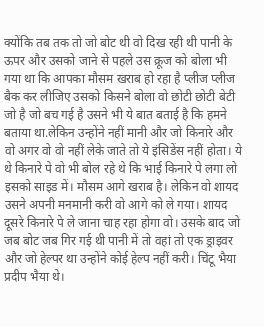क्योंकि तब तक तो जो बोट थी वो दिख रही थी पानी के ऊपर और उसको जाने से पहले उस क्रूज को बोला भी गया था कि आपका मौसम खराब हो रहा है प्लीज प्लीज बैक कर लीजिए उसको किसने बोला वो छोटी छोटी बेटी जो है जो बच गई है उसने भी ये बात बताई है कि हमने बताया था.लेकिन उन्होंने नहीं मानी और जो किनारे और वो अगर वो वो नहीं लेके जाते तो ये इंसिडेंस नहीं होता। ये थे किनारे पे वो भी बोल रहे थे कि भाई किनारे पे लगा लो इसको साइड में। मौसम आगे खराब है। लेकिन वो शायद उसने अपनी मनमानी करी वो आगे को ले गया। शायद दूसरे किनारे पे ले जाना चाह रहा होगा वो। उसके बाद जो जब बोट जब गिर गई थी पानी में तो वहां तो एक ड्राइवर और जो हेल्पर था उन्होंने कोई हेल्प नहीं करी। चिंटू भैया प्रदीप भैया थे।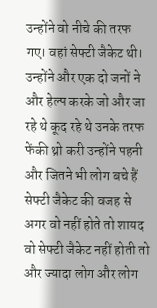उन्होंने वो नीचे की तरफ गए। वहां सेफ्टी जैकेट थी। उन्होंने और एक दो जनों ने और हेल्प करके जो और जा रहे थे कूद रहे थे उनके तरफ फेंकी थ्रो करी उन्होंने पहनी और जितने भी लोग बचे हैं सेफ्टी जैकेट की वजह से अगर वो नहीं होते तो शायद वो सेफ्टी जैकेट नहीं होती तो और ज्यादा लोग और लोग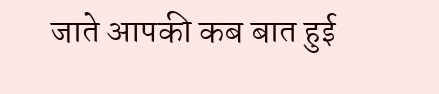जाते आपकी कब बात हुई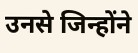उनसे जिन्होंने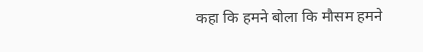कहा कि हमने बोला कि मौसम हमने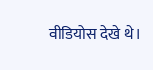वीडियोस देखे थे।